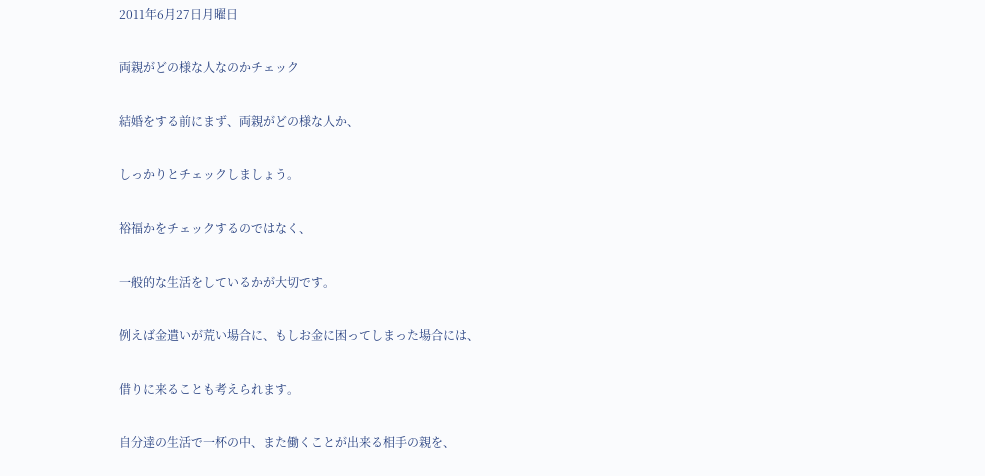2011年6月27日月曜日

両親がどの様な人なのかチェック

結婚をする前にまず、両親がどの様な人か、

しっかりとチェックしましょう。

裕福かをチェックするのではなく、

一般的な生活をしているかが大切です。

例えば金遣いが荒い場合に、もしお金に困ってしまった場合には、

借りに来ることも考えられます。

自分達の生活で一杯の中、また働くことが出来る相手の親を、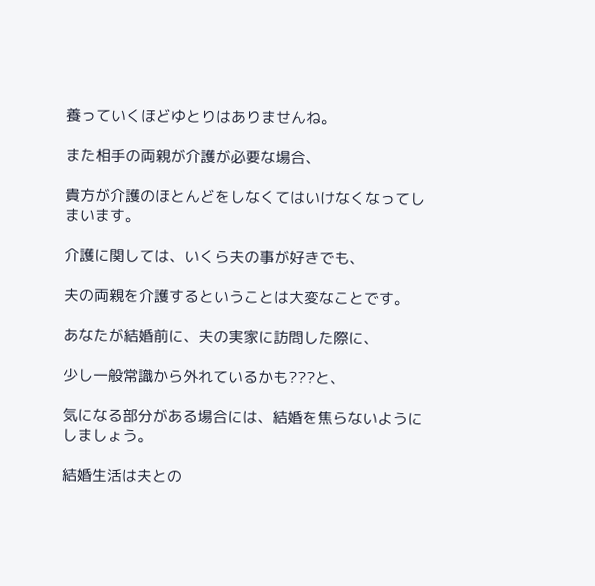養っていくほどゆとりはありませんね。

また相手の両親が介護が必要な場合、

貴方が介護のほとんどをしなくてはいけなくなってしまいます。

介護に関しては、いくら夫の事が好きでも、

夫の両親を介護するということは大変なことです。

あなたが結婚前に、夫の実家に訪問した際に、

少し一般常識から外れているかも???と、

気になる部分がある場合には、結婚を焦らないようにしましょう。

結婚生活は夫との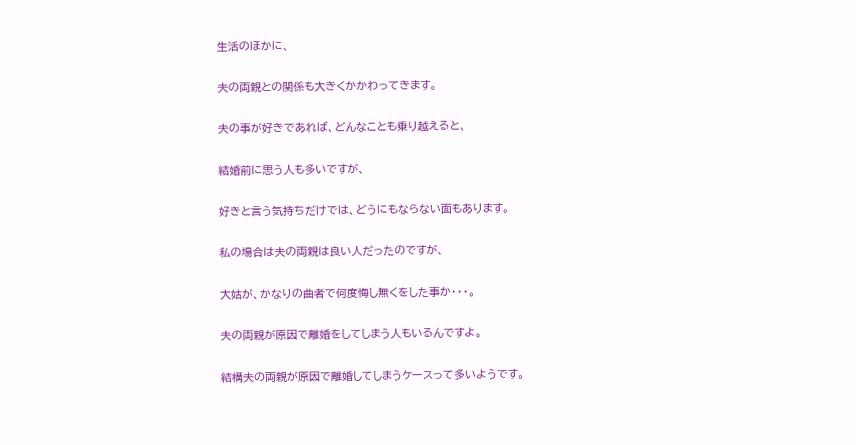生活のほかに、

夫の両親との関係も大きくかかわってきます。

夫の事が好きであれば、どんなことも乗り越えると、

結婚前に思う人も多いですが、

好きと言う気持ちだけでは、どうにもならない面もあります。

私の場合は夫の両親は良い人だったのですが、

大姑が、かなりの曲者で何度悔し無くをした事か・・・。

夫の両親が原因で離婚をしてしまう人もいるんですよ。

結構夫の両親が原因で離婚してしまうケースって多いようです。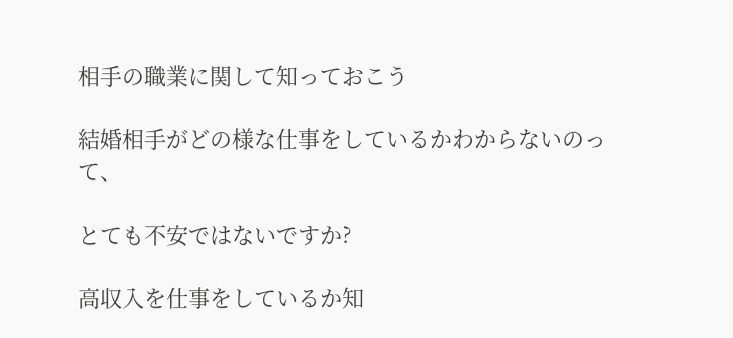相手の職業に関して知っておこう

結婚相手がどの様な仕事をしているかわからないのって、

とても不安ではないですか?

高収入を仕事をしているか知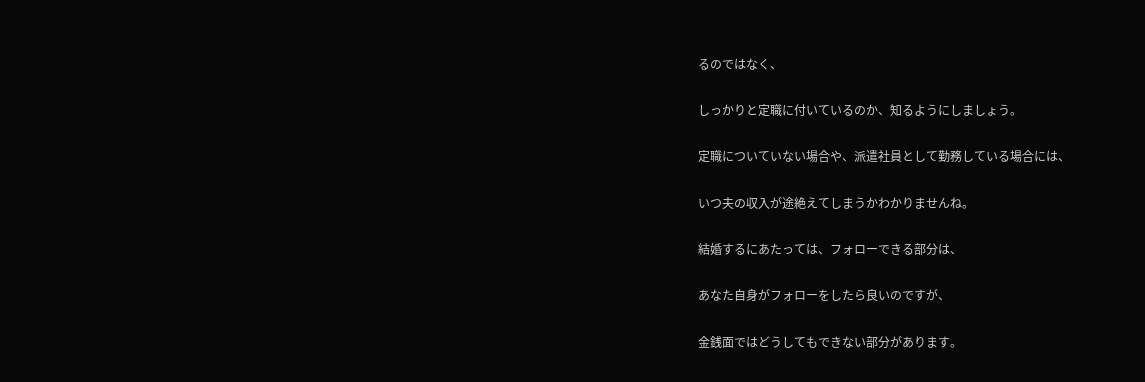るのではなく、

しっかりと定職に付いているのか、知るようにしましょう。

定職についていない場合や、派遣社員として勤務している場合には、

いつ夫の収入が途絶えてしまうかわかりませんね。

結婚するにあたっては、フォローできる部分は、

あなた自身がフォローをしたら良いのですが、

金銭面ではどうしてもできない部分があります。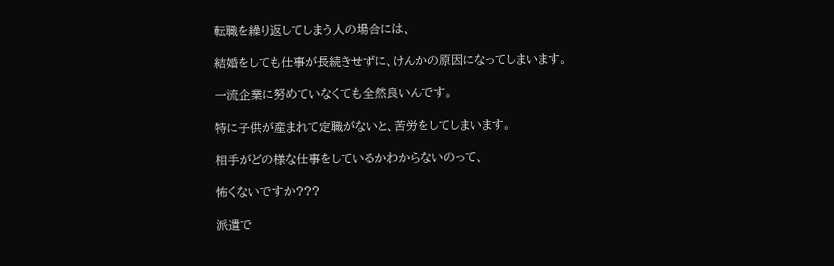転職を繰り返してしまう人の場合には、

結婚をしても仕事が長続きせずに、けんかの原因になってしまいます。

一流企業に努めていなくても全然良いんです。

特に子供が産まれて定職がないと、苦労をしてしまいます。

相手がどの様な仕事をしているかわからないのって、

怖くないですか???

派遣で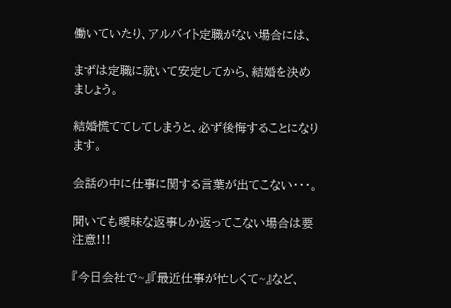働いていたり、アルバイト定職がない場合には、

まずは定職に就いて安定してから、結婚を決めましょう。

結婚慌ててしてしまうと、必ず後悔することになります。

会話の中に仕事に関する言葉が出てこない・・・。

聞いても曖昧な返事しか返ってこない場合は要注意!!!

『今日会社で~』『最近仕事が忙しくて~』など、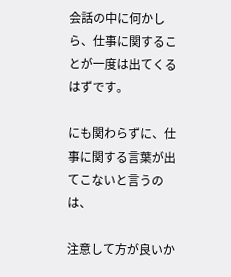会話の中に何かしら、仕事に関することが一度は出てくるはずです。

にも関わらずに、仕事に関する言葉が出てこないと言うのは、

注意して方が良いか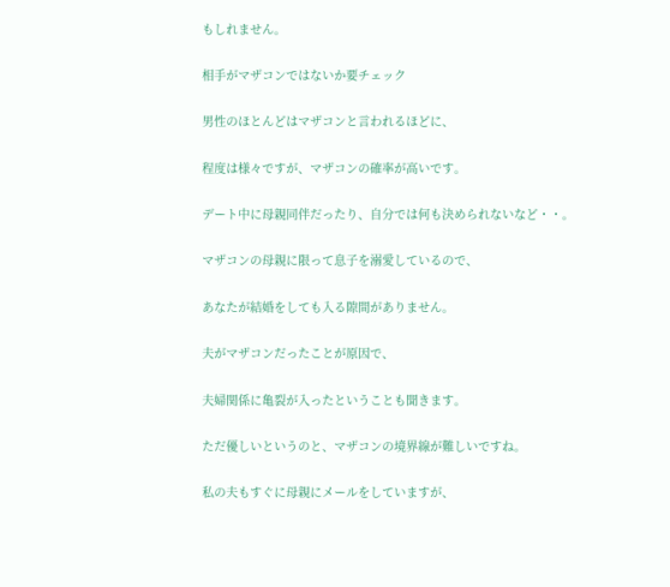もしれません。

相手がマザコンではないか要チェック

男性のほとんどはマザコンと言われるほどに、

程度は様々ですが、マザコンの確率が高いです。

デート中に母親同伴だったり、自分では何も決められないなど・・。

マザコンの母親に限って息子を溺愛しているので、

あなたが結婚をしても入る隙間がありません。

夫がマザコンだったことが原因で、

夫婦関係に亀裂が入ったということも聞きます。

ただ優しいというのと、マザコンの境界線が難しいですね。

私の夫もすぐに母親にメールをしていますが、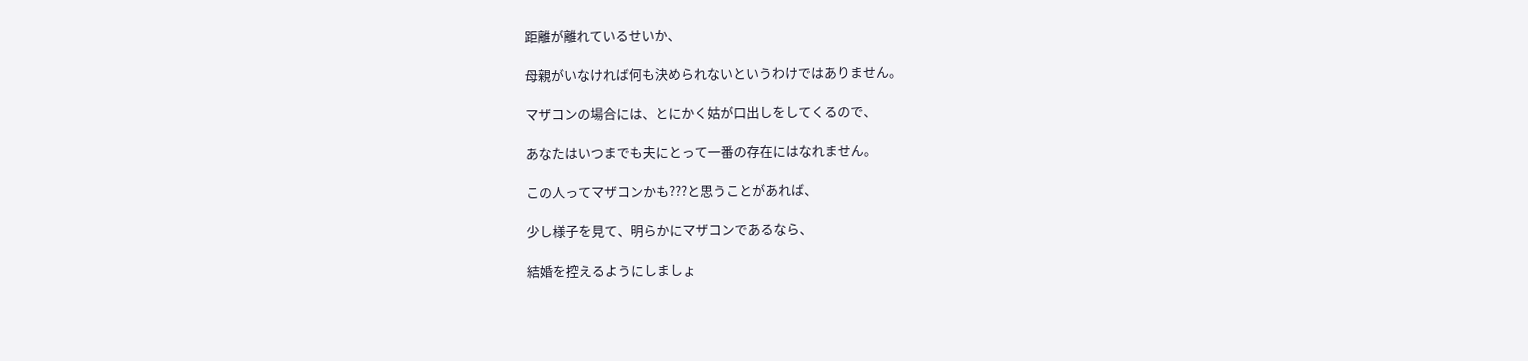距離が離れているせいか、

母親がいなければ何も決められないというわけではありません。

マザコンの場合には、とにかく姑が口出しをしてくるので、

あなたはいつまでも夫にとって一番の存在にはなれません。

この人ってマザコンかも???と思うことがあれば、

少し様子を見て、明らかにマザコンであるなら、

結婚を控えるようにしましょ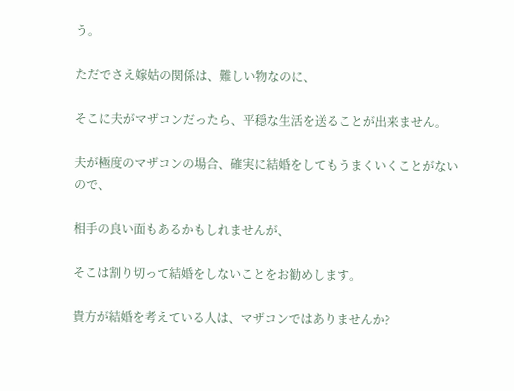う。

ただでさえ嫁姑の関係は、難しい物なのに、

そこに夫がマザコンだったら、平穏な生活を送ることが出来ません。

夫が極度のマザコンの場合、確実に結婚をしてもうまくいくことがないので、

相手の良い面もあるかもしれませんが、

そこは割り切って結婚をしないことをお勧めします。

貴方が結婚を考えている人は、マザコンではありませんか?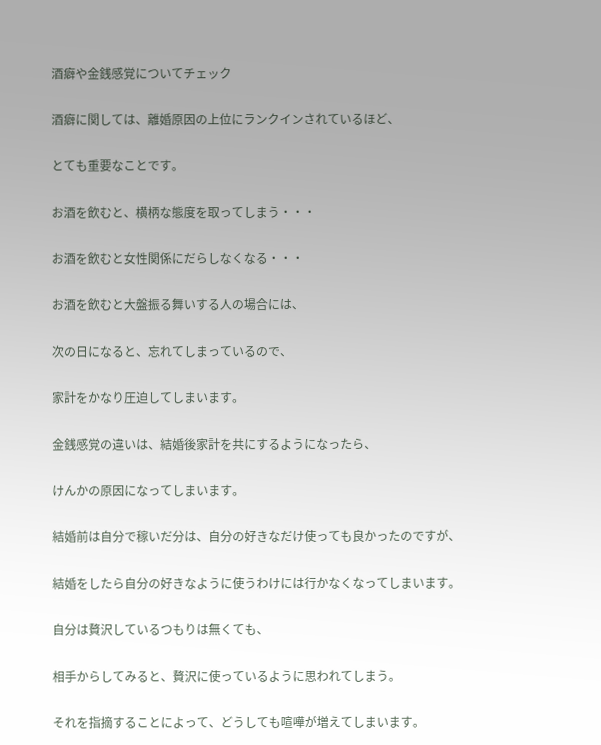酒癖や金銭感覚についてチェック

酒癖に関しては、離婚原因の上位にランクインされているほど、

とても重要なことです。

お酒を飲むと、横柄な態度を取ってしまう・・・

お酒を飲むと女性関係にだらしなくなる・・・

お酒を飲むと大盤振る舞いする人の場合には、

次の日になると、忘れてしまっているので、

家計をかなり圧迫してしまいます。

金銭感覚の違いは、結婚後家計を共にするようになったら、

けんかの原因になってしまいます。

結婚前は自分で稼いだ分は、自分の好きなだけ使っても良かったのですが、

結婚をしたら自分の好きなように使うわけには行かなくなってしまいます。

自分は贅沢しているつもりは無くても、

相手からしてみると、贅沢に使っているように思われてしまう。

それを指摘することによって、どうしても喧嘩が増えてしまいます。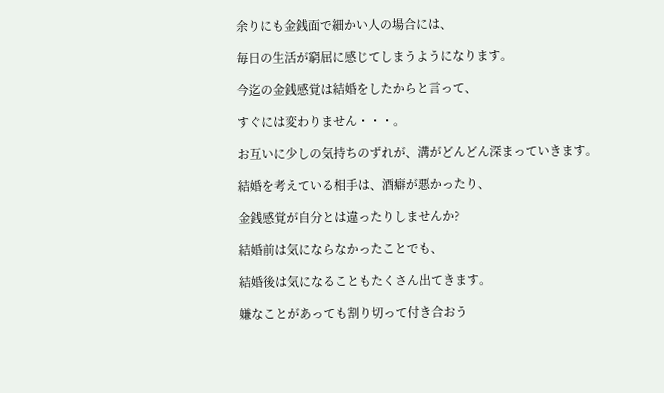余りにも金銭面で細かい人の場合には、

毎日の生活が窮屈に感じてしまうようになります。

今迄の金銭感覚は結婚をしたからと言って、

すぐには変わりません・・・。

お互いに少しの気持ちのずれが、溝がどんどん深まっていきます。

結婚を考えている相手は、酒癖が悪かったり、

金銭感覚が自分とは違ったりしませんか?

結婚前は気にならなかったことでも、

結婚後は気になることもたくさん出てきます。

嫌なことがあっても割り切って付き合おう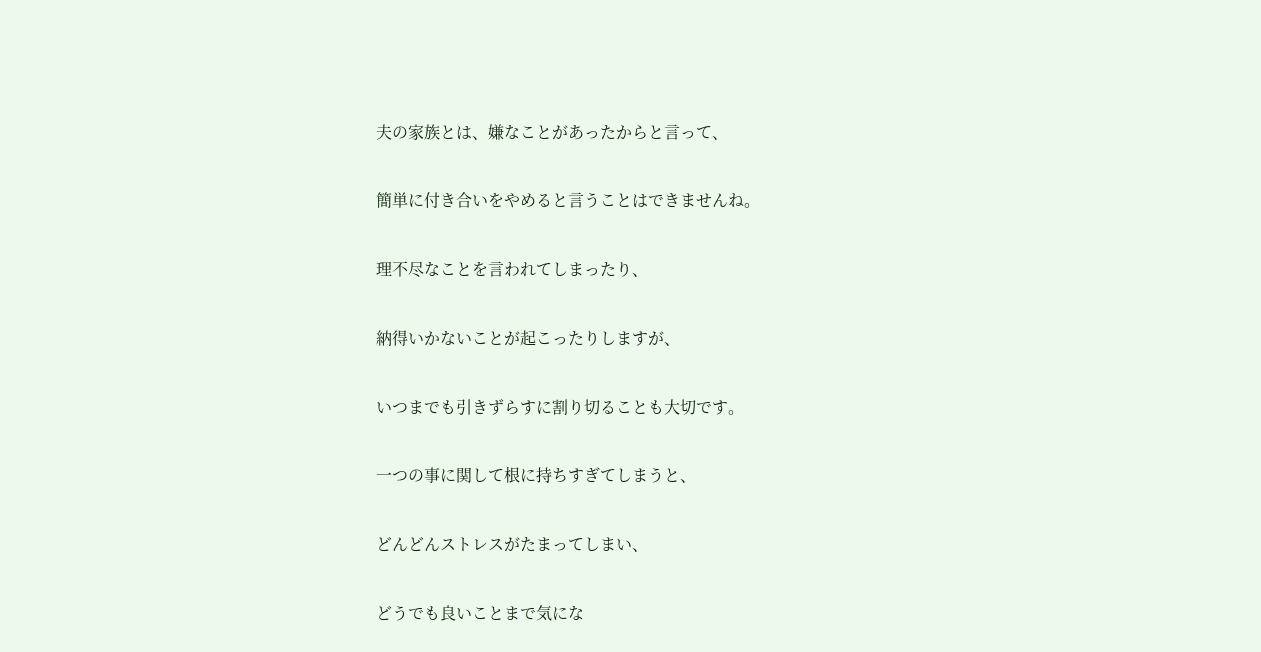夫の家族とは、嫌なことがあったからと言って、

簡単に付き合いをやめると言うことはできませんね。

理不尽なことを言われてしまったり、

納得いかないことが起こったりしますが、

いつまでも引きずらすに割り切ることも大切です。

一つの事に関して根に持ちすぎてしまうと、

どんどんストレスがたまってしまい、

どうでも良いことまで気にな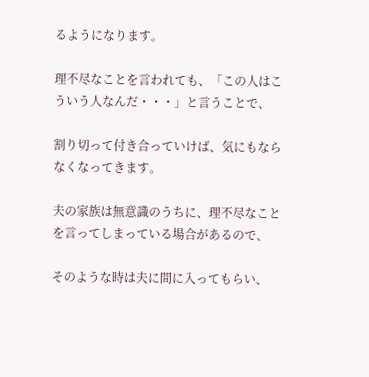るようになります。

理不尽なことを言われても、「この人はこういう人なんだ・・・」と言うことで、

割り切って付き合っていけば、気にもならなくなってきます。

夫の家族は無意識のうちに、理不尽なことを言ってしまっている場合があるので、

そのような時は夫に間に入ってもらい、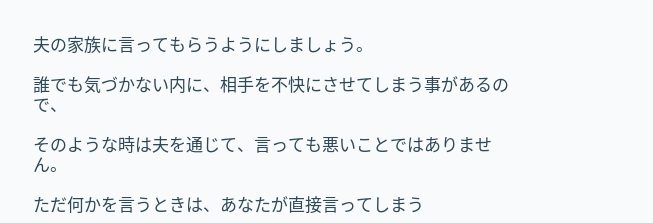夫の家族に言ってもらうようにしましょう。

誰でも気づかない内に、相手を不快にさせてしまう事があるので、

そのような時は夫を通じて、言っても悪いことではありません。

ただ何かを言うときは、あなたが直接言ってしまう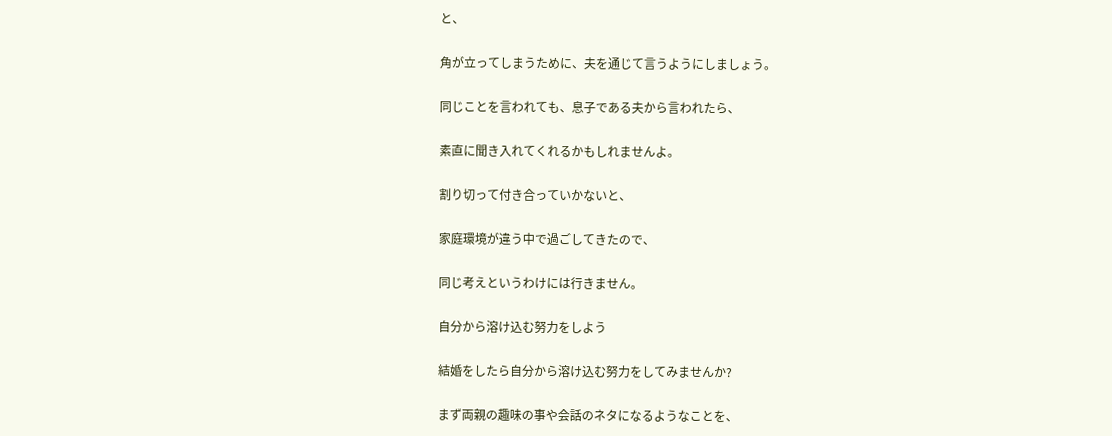と、

角が立ってしまうために、夫を通じて言うようにしましょう。

同じことを言われても、息子である夫から言われたら、

素直に聞き入れてくれるかもしれませんよ。

割り切って付き合っていかないと、

家庭環境が違う中で過ごしてきたので、

同じ考えというわけには行きません。

自分から溶け込む努力をしよう

結婚をしたら自分から溶け込む努力をしてみませんか?

まず両親の趣味の事や会話のネタになるようなことを、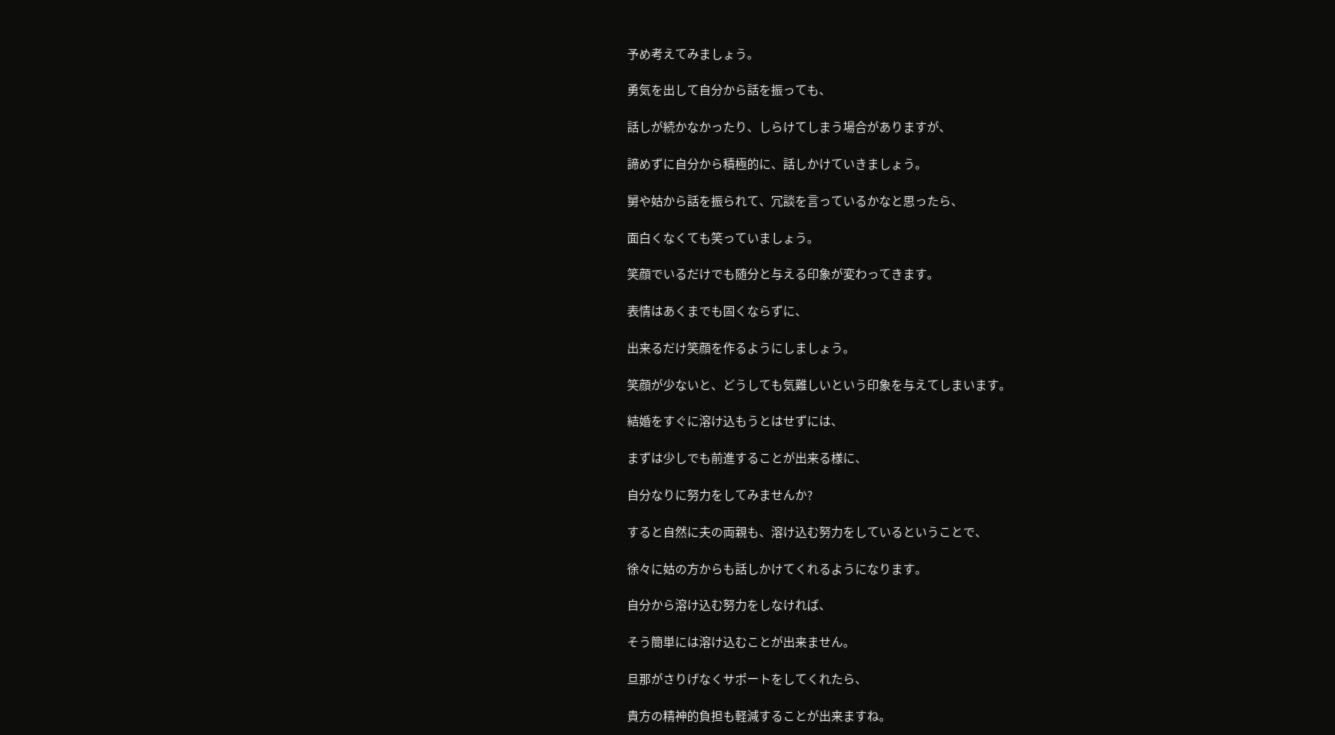予め考えてみましょう。

勇気を出して自分から話を振っても、

話しが続かなかったり、しらけてしまう場合がありますが、

諦めずに自分から積極的に、話しかけていきましょう。

舅や姑から話を振られて、冗談を言っているかなと思ったら、

面白くなくても笑っていましょう。

笑顔でいるだけでも随分と与える印象が変わってきます。

表情はあくまでも固くならずに、

出来るだけ笑顔を作るようにしましょう。

笑顔が少ないと、どうしても気難しいという印象を与えてしまいます。

結婚をすぐに溶け込もうとはせずには、

まずは少しでも前進することが出来る様に、

自分なりに努力をしてみませんか?

すると自然に夫の両親も、溶け込む努力をしているということで、

徐々に姑の方からも話しかけてくれるようになります。

自分から溶け込む努力をしなければ、

そう簡単には溶け込むことが出来ません。

旦那がさりげなくサポートをしてくれたら、

貴方の精神的負担も軽減することが出来ますね。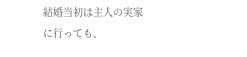結婚当初は主人の実家に行っても、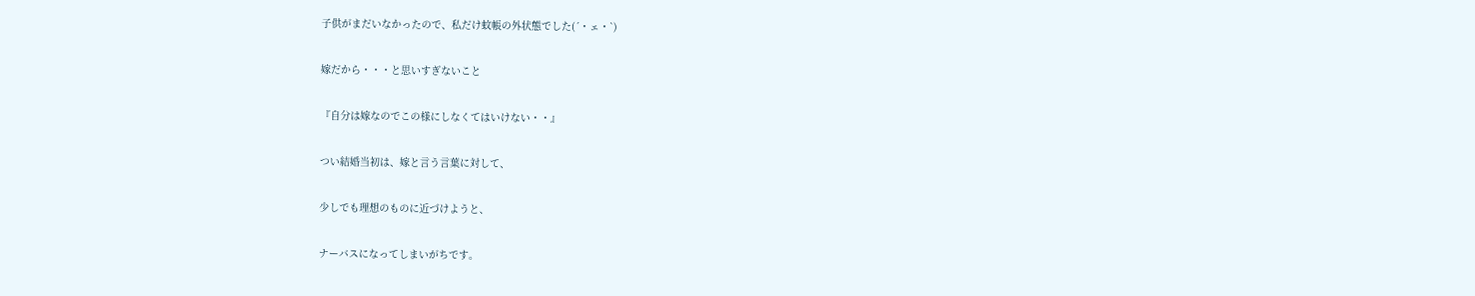子供がまだいなかったので、私だけ蚊帳の外状態でした(´・ェ・`)

嫁だから・・・と思いすぎないこと

『自分は嫁なのでこの様にしなくてはいけない・・』

つい結婚当初は、嫁と言う言葉に対して、

少しでも理想のものに近づけようと、

ナーバスになってしまいがちです。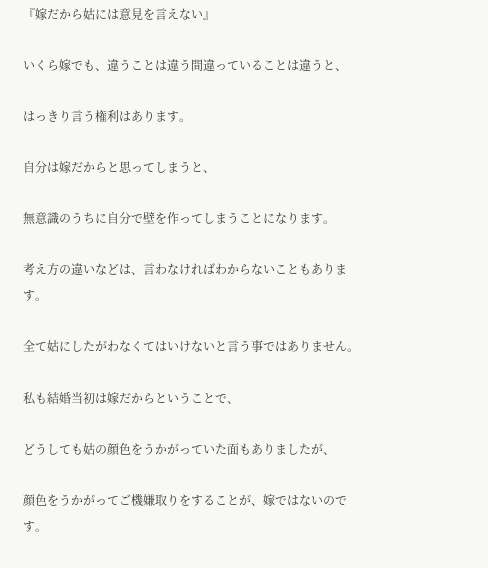『嫁だから姑には意見を言えない』

いくら嫁でも、違うことは違う間違っていることは違うと、

はっきり言う権利はあります。

自分は嫁だからと思ってしまうと、

無意識のうちに自分で壁を作ってしまうことになります。

考え方の違いなどは、言わなければわからないこともあります。

全て姑にしたがわなくてはいけないと言う事ではありません。

私も結婚当初は嫁だからということで、

どうしても姑の顔色をうかがっていた面もありましたが、

顔色をうかがってご機嫌取りをすることが、嫁ではないのです。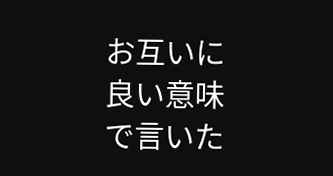お互いに良い意味で言いた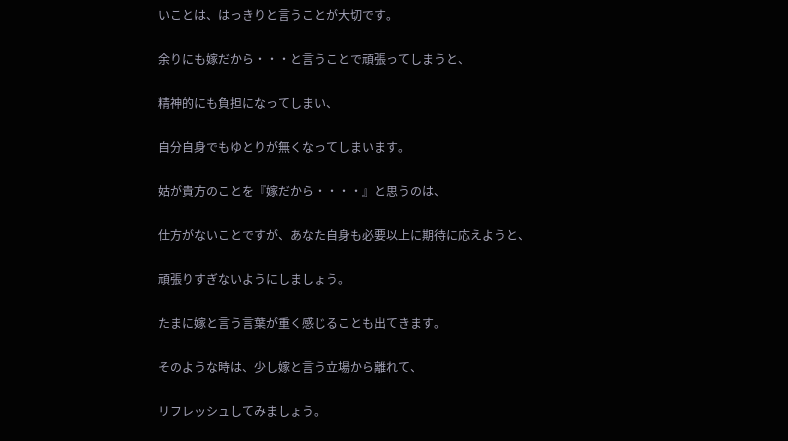いことは、はっきりと言うことが大切です。

余りにも嫁だから・・・と言うことで頑張ってしまうと、

精神的にも負担になってしまい、

自分自身でもゆとりが無くなってしまいます。

姑が貴方のことを『嫁だから・・・・』と思うのは、

仕方がないことですが、あなた自身も必要以上に期待に応えようと、

頑張りすぎないようにしましょう。

たまに嫁と言う言葉が重く感じることも出てきます。

そのような時は、少し嫁と言う立場から離れて、

リフレッシュしてみましょう。